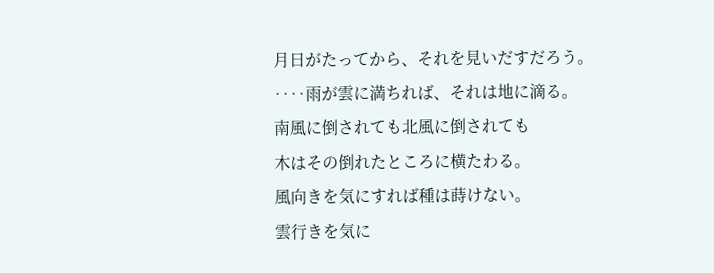月日がたってから、それを見いだすだろう。
‥‥雨が雲に満ちれば、それは地に滴る。
南風に倒されても北風に倒されても
木はその倒れたところに横たわる。
風向きを気にすれば種は蒔けない。
雲行きを気に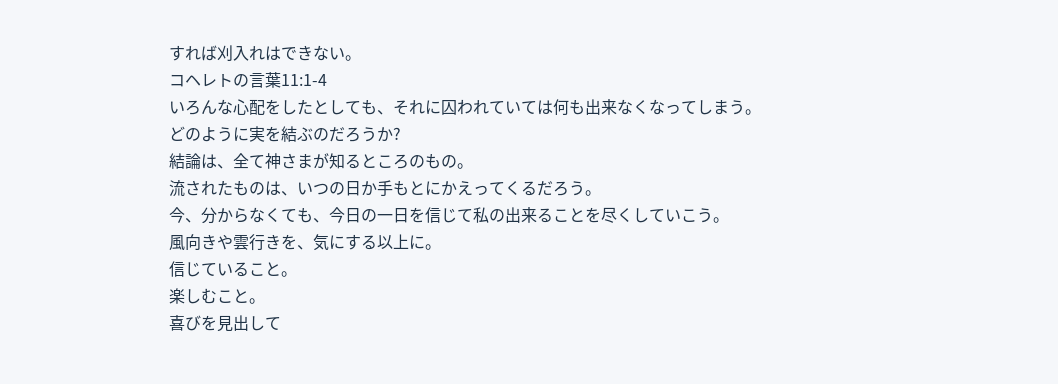すれば刈入れはできない。
コヘレトの言葉11:1-4
いろんな心配をしたとしても、それに囚われていては何も出来なくなってしまう。
どのように実を結ぶのだろうか?
結論は、全て神さまが知るところのもの。
流されたものは、いつの日か手もとにかえってくるだろう。
今、分からなくても、今日の一日を信じて私の出来ることを尽くしていこう。
風向きや雲行きを、気にする以上に。
信じていること。
楽しむこと。
喜びを見出して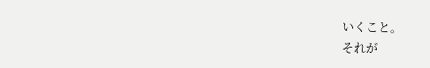いくこと。
それが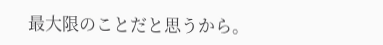最大限のことだと思うから。